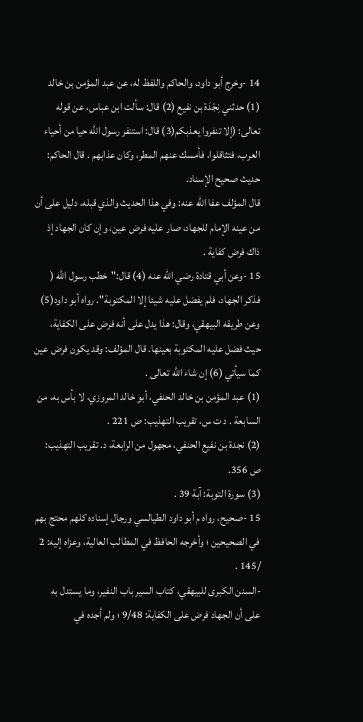14 -وخرج أبو داود، والحاكم واللفظ له، عن عبد المؤمن بن خالد (1) حدثني نِجْدَة بن نفيع (2) قال: سألت ابن عباس، عن قوله تعالى: (إلا تنفروا يعذبكم(3) قال: استنفر رسول اللّه حيا من أحياء العرب، فتثاقلوا، فأمسك عنهم المطر، وكان عذابهم . قال الحاكم: حديث صحيح الإسناد.
قال المؤلف عفا اللّه عنه: وفي هذا الحديث والذي قبله، دليل على أن من عينه الإمام للجهاد، صار عليه فرض عين، وإن كان الجهاد إذ ذاك فرض كفاية .
15 -وعن أبي قتادة رضي الله عنه (4) قال:"خطب رسول الله ( فذكر الجهاد، فلم يفضل عليه شيئا إلا المكتوبة". رواه أبو داود(5) وعن طريقه البيهقي، وقال: هذا يدل على أنه فرض على الكفاية، حيث فضل عليه المكتوبة بعينها. قال المؤلف: وقد يكون فرض عين كما سيأتي (6) إن شاء الله تعالى .
(1) عبد المؤمن بن خالد الحنفي، أبو خالد المروزي، لا بأس به، من السابعة . د ت س، تقريب التهذيب: ص 221 .
(2) نجدة بن نفيع الحنفي، مجهول من الرابعة، د. تقريب التهذيب: ص 356.
(3) سورة التوبة: آبة 39 .
15 -صحيح، رواه م أبو داود الطيالسي ورجال إسناده كلهم محتج بهم في الصحيحين ؛ وأخرجه الحافظ في المطالب العالية، وعزاه إليه: 2 /145 .
-السنن الكبرى للبيهقي، كتاب السير باب النفير، وما يستدل به على أن الجهاد فرض على الكفاية: 9/48 ؛ ولم أجده في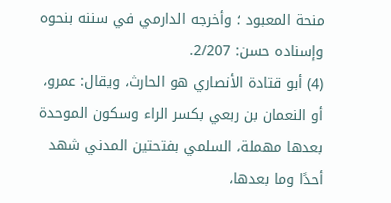منحة المعبود ؛ وأخرجه الدارمي في سننه بنحوه وإسناده حسن: 2/207.
(4) أبو قتادة الأنصاري هو الحارث، ويقال: عمرو، أو النعمان بن ربعي بكسر الراء وسكون الموحدة بعدها مهملة، السلمي بفتحتين المدني شهد أحدًا وما بعدها،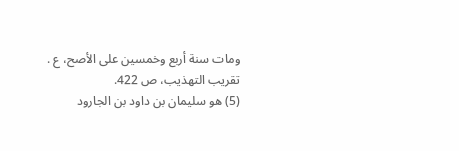ومات سنة أربع وخمسين على الأصح، ع . تقريب التهذيب، ص 422.
(5) هو سليمان بن داود بن الجارود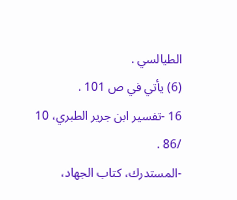الطيالسي .
(6) يأتي في ص 101 .
16 -تفسير ابن جرير الطبري، 10 /86 .
-المستدرك، كتاب الجهاد،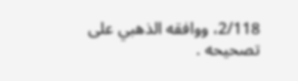2/118، ووافقه الذهبي على تصحيحه .